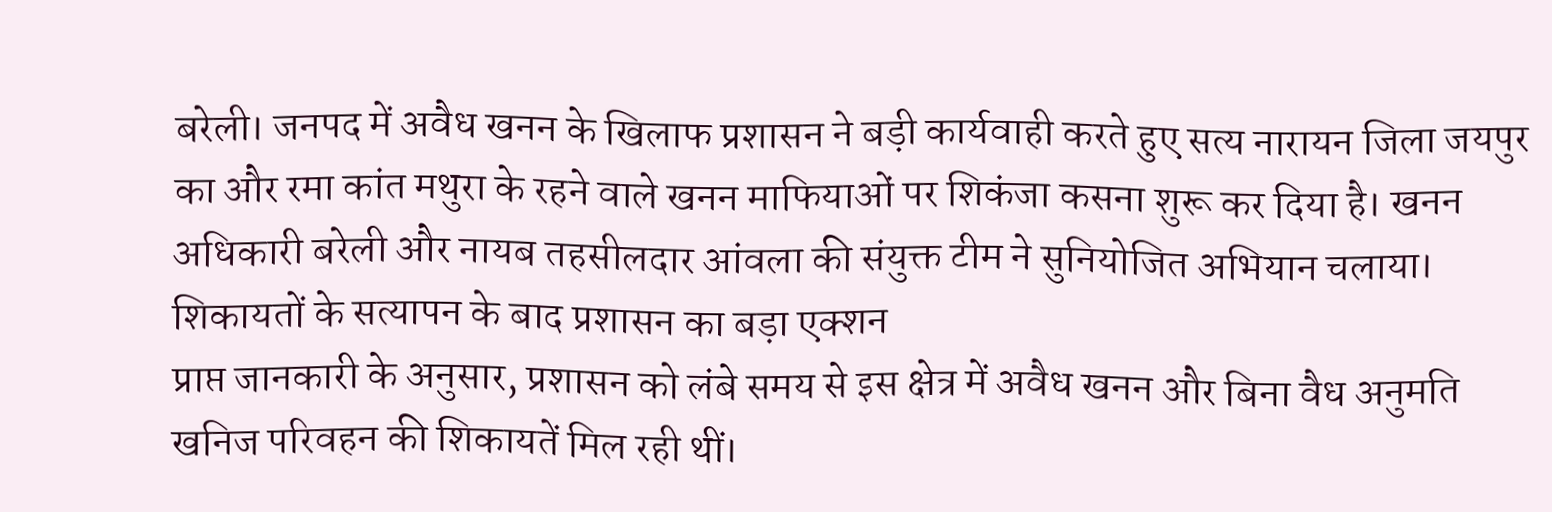बरेली। जनपद में अवैध खनन के खिलाफ प्रशासन ने बड़ी कार्यवाही करते हुए सत्य नारायन जिला जयपुर का और रमा कांत मथुरा के रहने वाले खनन माफियाओं पर शिकंजा कसना शुरू कर दिया है। खनन अधिकारी बरेली और नायब तहसीलदार आंवला की संयुक्त टीम ने सुनियोजित अभियान चलाया।
शिकायतों के सत्यापन के बाद प्रशासन का बड़ा एक्शन
प्राप्त जानकारी के अनुसार, प्रशासन को लंबे समय से इस क्षेत्र में अवैध खनन और बिना वैध अनुमति खनिज परिवहन की शिकायतें मिल रही थीं।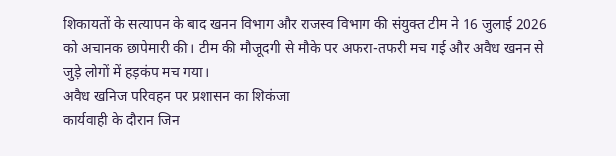शिकायतों के सत्यापन के बाद खनन विभाग और राजस्व विभाग की संयुक्त टीम ने 16 जुलाई 2026 को अचानक छापेमारी की। टीम की मौजूदगी से मौके पर अफरा-तफरी मच गई और अवैध खनन से जुड़े लोगों में हड़कंप मच गया।
अवैध खनिज परिवहन पर प्रशासन का शिकंजा
कार्यवाही के दौरान जिन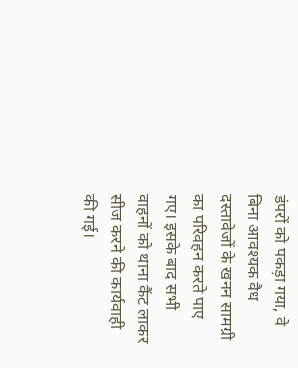डंपरों को पकड़ा गया, वे बिना आवश्यक वैध दस्तावेजों के खनन सामग्री का परिवहन करते पाए गए। इसके बाद सभी वाहनों को थाना कैंट लाकर सीज करने की कार्यवाही की गई।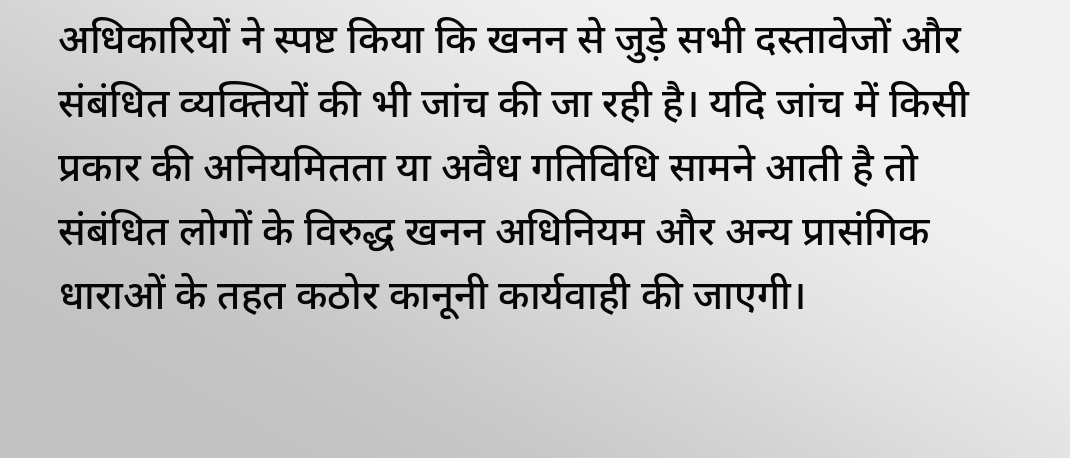अधिकारियों ने स्पष्ट किया कि खनन से जुड़े सभी दस्तावेजों और संबंधित व्यक्तियों की भी जांच की जा रही है। यदि जांच में किसी प्रकार की अनियमितता या अवैध गतिविधि सामने आती है तो संबंधित लोगों के विरुद्ध खनन अधिनियम और अन्य प्रासंगिक धाराओं के तहत कठोर कानूनी कार्यवाही की जाएगी।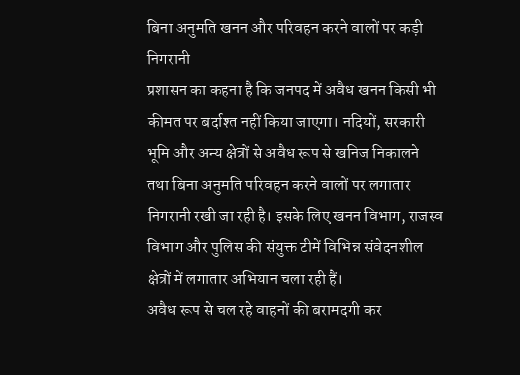बिना अनुमति खनन और परिवहन करने वालों पर कड़ी निगरानी
प्रशासन का कहना है कि जनपद में अवैध खनन किसी भी कीमत पर बर्दाश्त नहीं किया जाएगा। नदियों, सरकारी भूमि और अन्य क्षेत्रों से अवैध रूप से खनिज निकालने तथा बिना अनुमति परिवहन करने वालों पर लगातार निगरानी रखी जा रही है। इसके लिए खनन विभाग, राजस्व विभाग और पुलिस की संयुक्त टीमें विभिन्न संवेदनशील क्षेत्रों में लगातार अभियान चला रही हैं।
अवैध रूप से चल रहे वाहनों की बरामदगी कर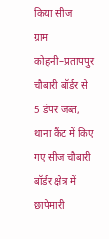किया सीज
ग्राम कोहनी–प्रतापपुर चौबारी बॉर्डर से 5 डंपर जब्त, थाना कैंट में किए गए सीज चौबारी बॉर्डर क्षेत्र में छापेमारी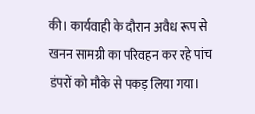की। कार्यवाही के दौरान अवैध रूप से खनन सामग्री का परिवहन कर रहे पांच डंपरों को मौके से पकड़ लिया गया।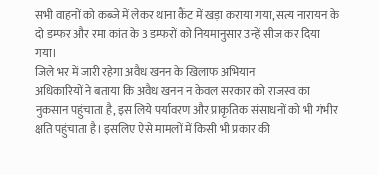सभी वाहनों को कब्जे में लेकर थाना कैंट में खड़ा कराया गया, सत्य नारायन के दो डम्फर और रमा कांत के 3 डम्फरों को नियमानुसार उन्हें सीज कर दिया गया।
जिले भर में जारी रहेगा अवैध खनन के खिलाफ अभियान
अधिकारियों ने बताया कि अवैध खनन न केवल सरकार को राजस्व का नुकसान पहुंचाता है, इस लिये पर्यावरण और प्राकृतिक संसाधनों को भी गंभीर क्षति पहुंचाता है। इसलिए ऐसे मामलों में किसी भी प्रकार की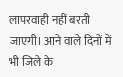लापरवाही नहीं बरती जाएगी। आने वाले दिनों में भी जिले के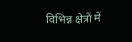विभिन्न क्षेत्रों में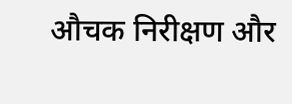औचक निरीक्षण और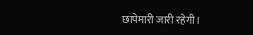छापेमारी जारी रहेगी।